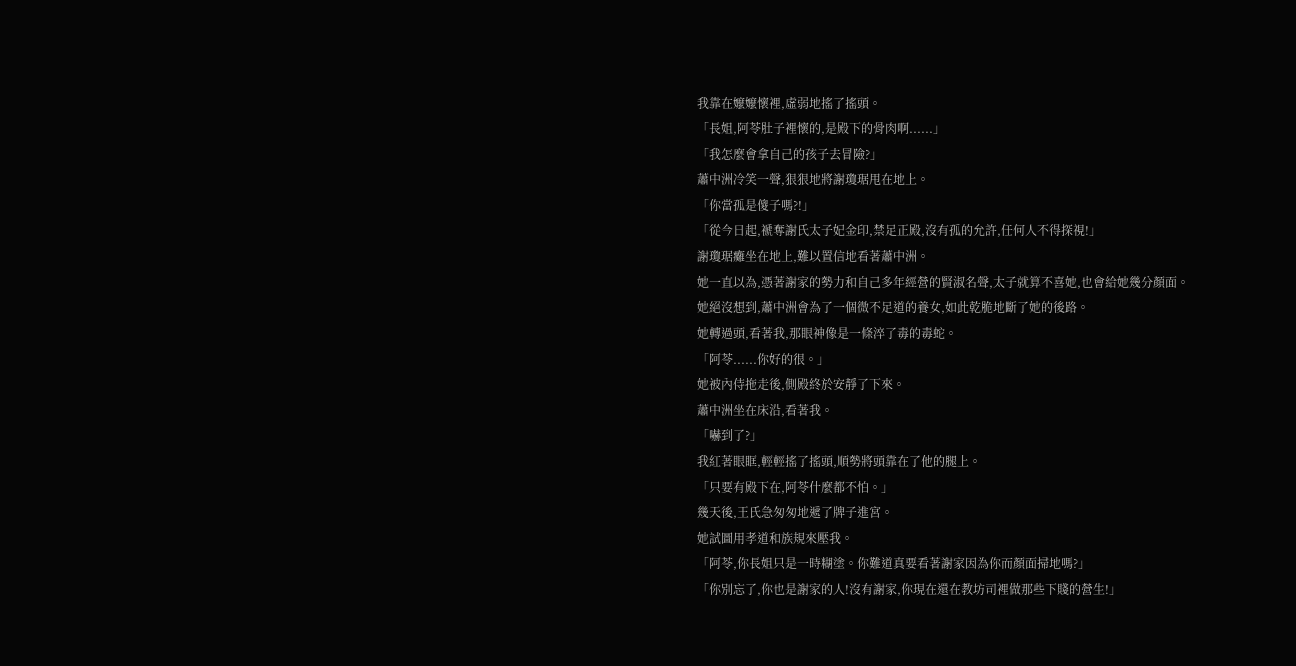我靠在嬤嬤懷裡,虛弱地搖了搖頭。
「長姐,阿苓肚子裡懷的,是殿下的骨肉啊......」
「我怎麼會拿自己的孩子去冒險?」
蕭中洲冷笑一聲,狠狠地將謝瓊琚甩在地上。
「你當孤是傻子嗎?!」
「從今日起,褫奪謝氏太子妃金印,禁足正殿,沒有孤的允許,任何人不得探視!」
謝瓊琚癱坐在地上,難以置信地看著蕭中洲。
她一直以為,憑著謝家的勢力和自己多年經營的賢淑名聲,太子就算不喜她,也會給她幾分顏面。
她絕沒想到,蕭中洲會為了一個微不足道的養女,如此乾脆地斷了她的後路。
她轉過頭,看著我,那眼神像是一條淬了毒的毒蛇。
「阿苓......你好的很。」
她被內侍拖走後,側殿終於安靜了下來。
蕭中洲坐在床沿,看著我。
「嚇到了?」
我紅著眼眶,輕輕搖了搖頭,順勢將頭靠在了他的腿上。
「只要有殿下在,阿苓什麼都不怕。」
幾天後,王氏急匆匆地遞了牌子進宮。
她試圖用孝道和族規來壓我。
「阿苓,你長姐只是一時糊塗。你難道真要看著謝家因為你而顏面掃地嗎?」
「你別忘了,你也是謝家的人!沒有謝家,你現在還在教坊司裡做那些下賤的營生!」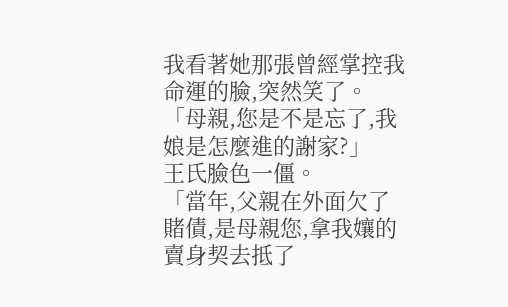我看著她那張曾經掌控我命運的臉,突然笑了。
「母親,您是不是忘了,我娘是怎麼進的謝家?」
王氏臉色一僵。
「當年,父親在外面欠了賭債,是母親您,拿我孃的賣身契去抵了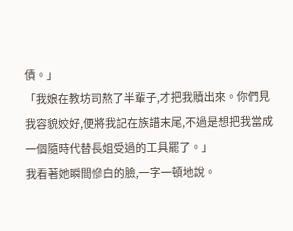債。」
「我娘在教坊司熬了半輩子,才把我贖出來。你們見我容貌姣好,便將我記在族譜末尾,不過是想把我當成一個隨時代替長姐受過的工具罷了。」
我看著她瞬間慘白的臉,一字一頓地說。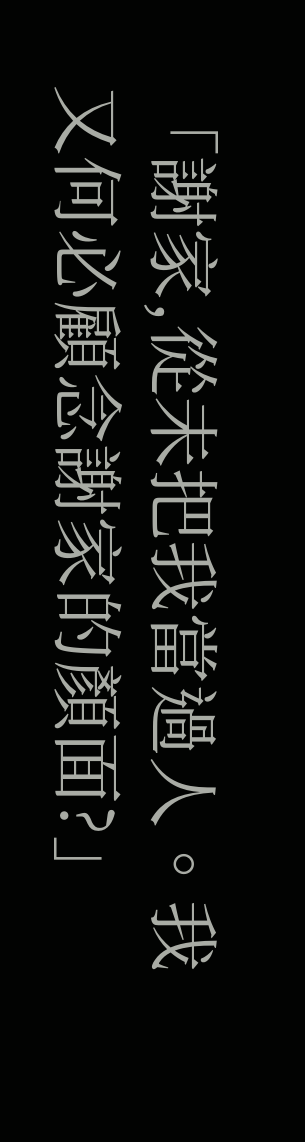「謝家,從未把我當過人。我又何必顧念謝家的顏面?」